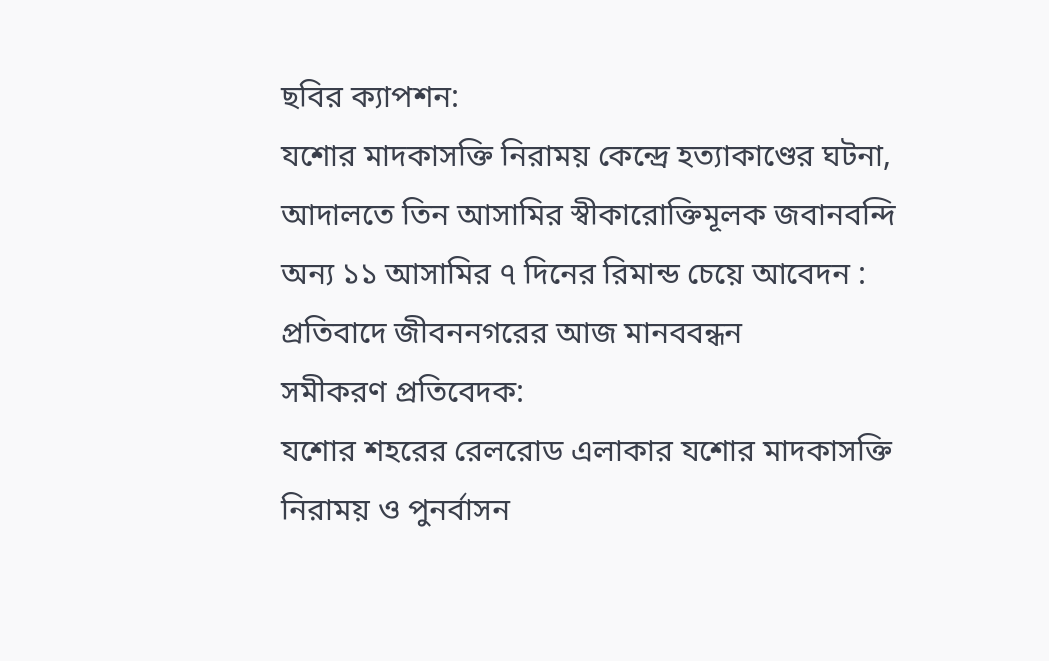ছবির ক্যাপশন:
যশোর মাদকাসক্তি নিরাময় কেন্দ্রে হত্যাকাণ্ডের ঘটনা, আদালতে তিন আসামির স্বীকারোক্তিমূলক জবানবন্দি
অন্য ১১ আসামির ৭ দিনের রিমান্ড চেয়ে আবেদন : প্রতিবাদে জীবননগরের আজ মানববন্ধন
সমীকরণ প্রতিবেদক:
যশোর শহরের রেলরোড এলাকার যশোর মাদকাসক্তি নিরাময় ও পুনর্বাসন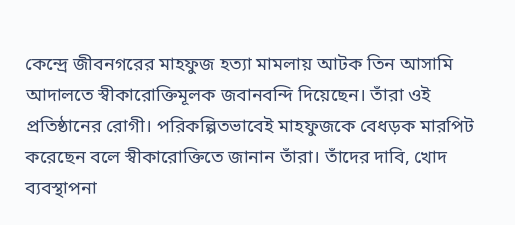কেন্দ্রে জীবনগরের মাহফুজ হত্যা মামলায় আটক তিন আসামি আদালতে স্বীকারোক্তিমূলক জবানবন্দি দিয়েছেন। তাঁরা ওই প্রতিষ্ঠানের রোগী। পরিকল্পিতভাবেই মাহফুজকে বেধড়ক মারপিট করেছেন বলে স্বীকারোক্তিতে জানান তাঁরা। তাঁদের দাবি, খোদ ব্যবস্থাপনা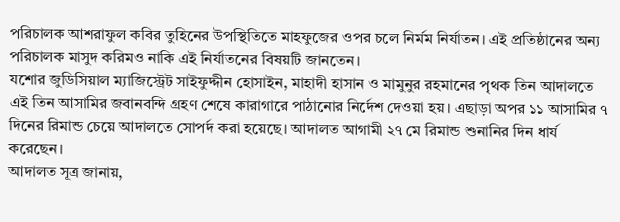পরিচালক আশরাফুল কবির তুহিনের উপস্থিতিতে মাহফুজের ওপর চলে নির্মম নির্যাতন। এই প্রতিষ্ঠানের অন্য পরিচালক মাসুদ করিমও নাকি এই নির্যাতনের বিষয়টি জানতেন।
যশোর জুডিসিয়াল ম্যাজিস্ট্রেট সাইফুদ্দীন হোসাইন, মাহাদী হাসান ও মামুনুর রহমানের পৃথক তিন আদালতে এই তিন আসামির জবানবন্দি গ্রহণ শেষে কারাগারে পাঠানোর নির্দেশ দেওয়া হয়। এছাড়া অপর ১১ আসামির ৭ দিনের রিমান্ড চেয়ে আদালতে সোপর্দ করা হয়েছে। আদালত আগামী ২৭ মে রিমান্ড শুনানির দিন ধার্য করেছেন।
আদালত সূত্র জানায়,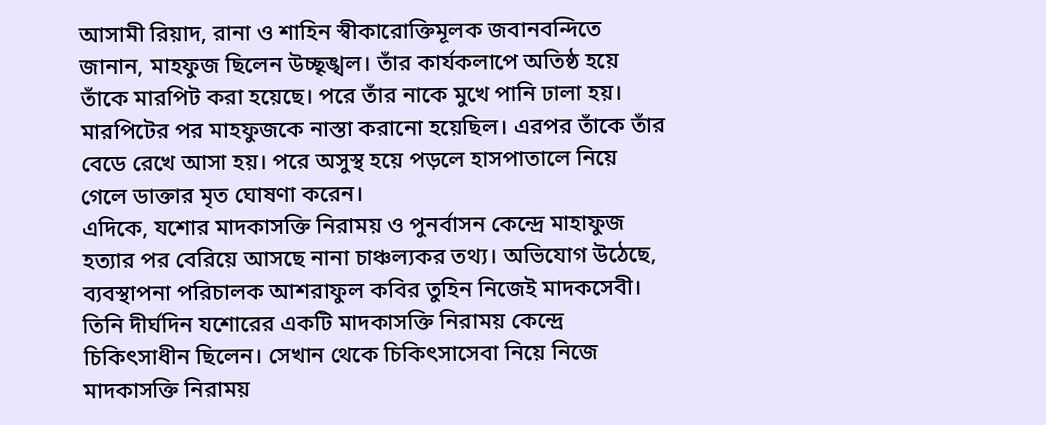আসামী রিয়াদ, রানা ও শাহিন স্বীকারোক্তিমূলক জবানবন্দিতে জানান, মাহফুজ ছিলেন উচ্ছৃঙ্খল। তাঁর কার্যকলাপে অতিষ্ঠ হয়ে তাঁকে মারপিট করা হয়েছে। পরে তাঁর নাকে মুখে পানি ঢালা হয়। মারপিটের পর মাহফুজকে নাস্তা করানো হয়েছিল। এরপর তাঁকে তাঁর বেডে রেখে আসা হয়। পরে অসুস্থ হয়ে পড়লে হাসপাতালে নিয়ে গেলে ডাক্তার মৃত ঘোষণা করেন।
এদিকে, যশোর মাদকাসক্তি নিরাময় ও পুনর্বাসন কেন্দ্রে মাহাফুজ হত্যার পর বেরিয়ে আসছে নানা চাঞ্চল্যকর তথ্য। অভিযোগ উঠেছে, ব্যবস্থাপনা পরিচালক আশরাফুল কবির তুহিন নিজেই মাদকসেবী। তিনি দীর্ঘদিন যশোরের একটি মাদকাসক্তি নিরাময় কেন্দ্রে চিকিৎসাধীন ছিলেন। সেখান থেকে চিকিৎসাসেবা নিয়ে নিজে মাদকাসক্তি নিরাময়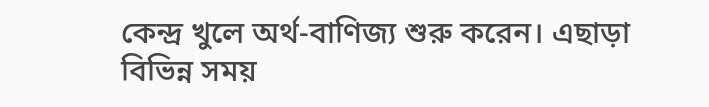কেন্দ্র খুলে অর্থ-বাণিজ্য শুরু করেন। এছাড়া বিভিন্ন সময়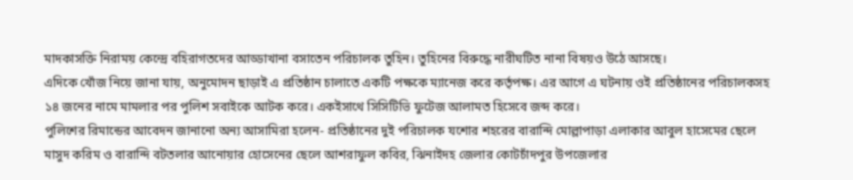মাদকাসক্তি নিরাময় কেন্দ্রে বহিরাগতদের আড্ডাখানা বসাতেন পরিচালক তুহিন। তুহিনের বিরুদ্ধে নারীঘটিত নানা বিষয়ও উঠে আসছে।
এদিকে খোঁজ নিয়ে জানা যায়, অনুমোদন ছাড়াই এ প্রতিষ্ঠান চালাতে একটি পক্ষকে ম্যানেজ করে কর্তৃপক্ষ। এর আগে এ ঘটনায় ওই প্রতিষ্ঠানের পরিচালকসহ ১৪ জনের নামে মামলার পর পুলিশ সবাইকে আটক করে। একইসাথে সিসিটিভি ফুটেজ আলামত হিসেবে জব্দ করে।
পুলিশের রিমান্ডের আবেদন জানানো অন্য আসামিরা হলেন- প্রতিষ্ঠানের দুই পরিচালক যশোর শহরের বারান্দি মোল্লাপাড়া এলাকার আবুল হাসেমের ছেলে মাসুদ করিম ও বারান্দি বটতলার আনোয়ার হোসেনের ছেলে আশরাফুল কবির, ঝিনাইদহ জেলার কোটচাঁদপুর উপজেলার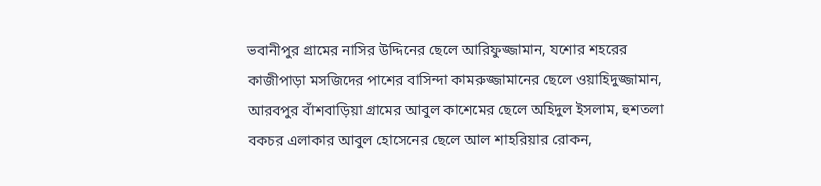ভবানীপুর গ্রামের নাসির উদ্দিনের ছেলে আরিফুজ্জামান, যশোর শহরের কাজীপাড়া মসজিদের পাশের বাসিন্দা কামরুজ্জামানের ছেলে ওয়াহিদুজ্জামান, আরবপুর বাঁশবাড়িয়া গ্রামের আবুল কাশেমের ছেলে অহিদুল ইসলাম, হুশতলা বকচর এলাকার আবুল হোসেনের ছেলে আল শাহরিয়ার রোকন,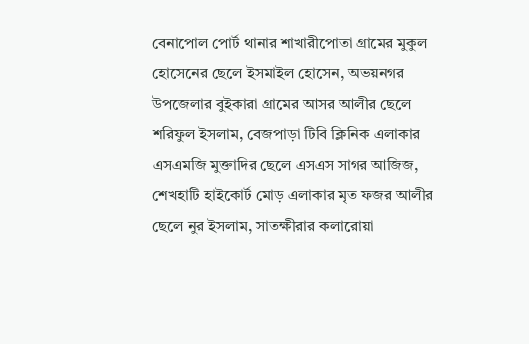বেনাপোল পোর্ট থানার শাখারীপোতা গ্রামের মুকুল হোসেনের ছেলে ইসমাইল হোসেন, অভয়নগর উপজেলার বুইকারা গ্রামের আসর আলীর ছেলে শরিফুল ইসলাম, বেজপাড়া টিবি ক্লিনিক এলাকার এসএমজি মুক্তাদির ছেলে এসএস সাগর আজিজ, শেখহাটি হাইকোর্ট মোড় এলাকার মৃত ফজর আলীর ছেলে নুর ইসলাম, সাতক্ষীরার কলারোয়া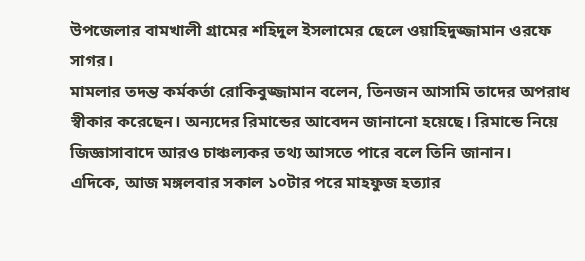উপজেলার বামখালী গ্রামের শহিদুল ইসলামের ছেলে ওয়াহিদুজ্জামান ওরফে সাগর।
মামলার তদন্ত কর্মকর্তা রোকিবুজ্জামান বলেন, তিনজন আসামি তাদের অপরাধ স্বীকার করেছেন। অন্যদের রিমান্ডের আবেদন জানানো হয়েছে। রিমান্ডে নিয়ে জিজ্ঞাসাবাদে আরও চাঞ্চল্যকর তথ্য আসতে পারে বলে তিনি জানান।
এদিকে, আজ মঙ্গলবার সকাল ১০টার পরে মাহফুজ হত্যার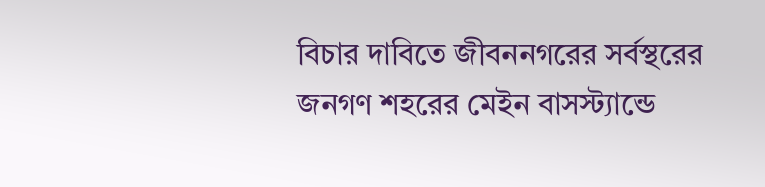বিচার দাবিতে জীবননগরের সর্বস্থরের জনগণ শহরের মেইন বাসস্ট্যান্ডে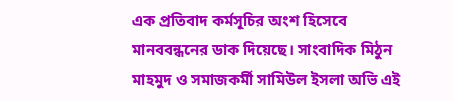এক প্রতিবাদ কর্মসূচির অংশ হিসেবে মানববন্ধনের ডাক দিয়েছে। সাংবাদিক মিঠুন মাহমুদ ও সমাজকর্মী সামিউল ইসলা অভি এই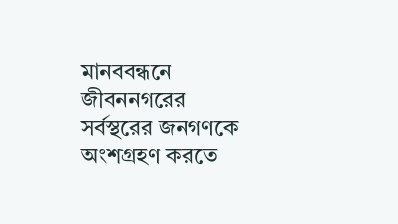মানববন্ধনে জীবননগরের সর্বস্থরের জনগণকে অংশগ্রহণ করতে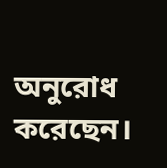অনুরোধ করেছেন।